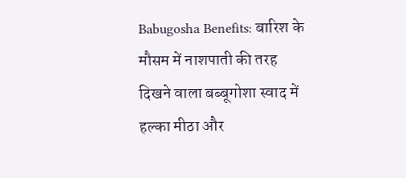Babugosha Benefits: बारिश के मौसम में नाशपाती की तरह दिखने वाला बब्बूगोशा स्वाद में हल्का मीठा और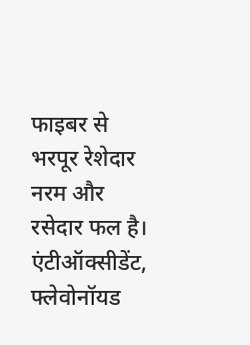फाइबर से भरपूर रेशेदार नरम और रसेदार फल है। एंटीऑक्सीडेंट, फ्लेवोनॉयड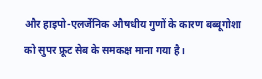और हाइपो-एलर्जेनिक औषधीय गुणों के कारण बब्बूगोशा को सुपर फ्रूट सेब के समकक्ष माना गया है।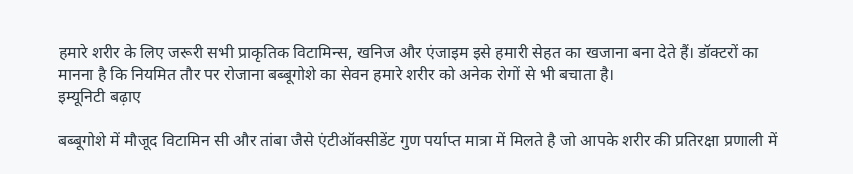हमारे शरीर के लिए जरूरी सभी प्राकृतिक विटामिन्स, खनिज और एंजाइम इसे हमारी सेहत का खजाना बना देते हैं। डॉक्टरों का मानना है कि नियमित तौर पर रोजाना बब्बूगोशे का सेवन हमारे शरीर को अनेक रोगों से भी बचाता है।
इम्यूनिटी बढ़ाए

बब्बूगोशे में मौजूद विटामिन सी और तांबा जैसे एंटीऑक्सीडेंट गुण पर्याप्त मात्रा में मिलते है जो आपके शरीर की प्रतिरक्षा प्रणाली में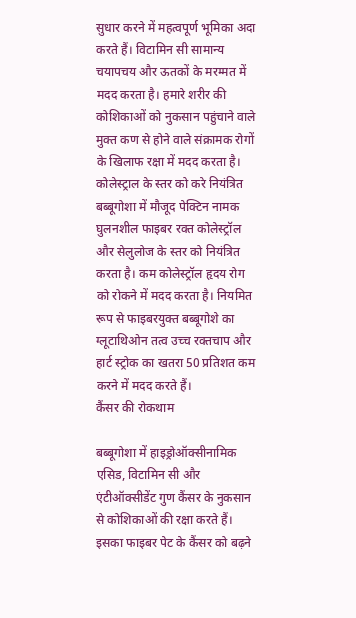सुधार करने में महत्वपूर्ण भूमिका अदा करते हैं। विटामिन सी सामान्य चयापचय और ऊतकों के मरम्मत में मदद करता है। हमारे शरीर की कोशिकाओं को नुकसान पहुंचाने वाले मुक्त कण से होने वाले संक्रामक रोगों के खिलाफ रक्षा में मदद करता है।
कोलेस्ट्राल के स्तर को करे नियंत्रित
बब्बूगोशा में मौजूद पेक्टिन नामक घुलनशील फाइबर रक्त कोलेस्ट्रॉल और सेलुलोज के स्तर को नियंत्रित करता है। कम कोलेस्ट्रॉल हृदय रोग को रोकने में मदद करता है। नियमित रूप से फाइबरयुक्त बब्बूगोशे का ग्लूटाथिओन तत्व उच्च रक्तचाप और हार्ट स्ट्रोक का खतरा 50 प्रतिशत कम करने में मदद करते हैं।
कैंसर की रोकथाम

बब्बूगोशा में हाइड्रोऑक्सीनामिक एसिड, विटामिन सी और एंटीऑक्सीडेंट गुण कैंसर के नुकसान से कोशिकाओं की रक्षा करते हैं। इसका फाइबर पेट के कैंसर को बढ़ने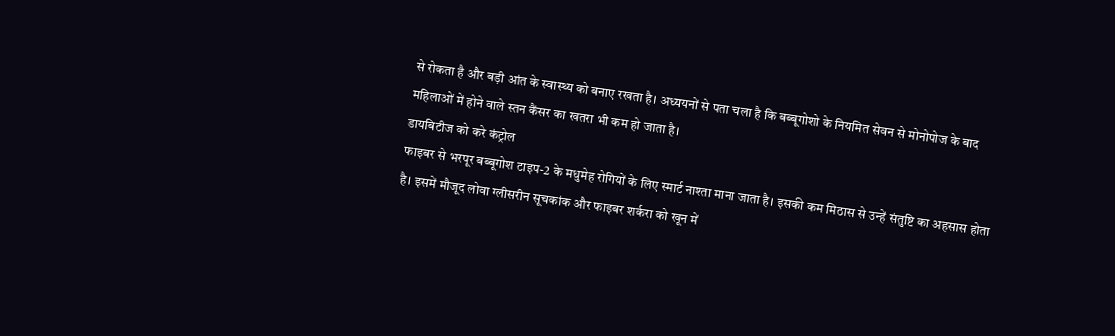से रोकता है और बड़ी आंत के स्वास्थ्य को बनाए रखता है। अध्ययनों से पता चला है कि बब्बूगोशो के नियमित सेवन से मोनोपोज के बाद महिलाओं में होने वाले स्तन कैंसर का खतरा भी कम हो जाता है।
डायबिटीज को करे कंट्रोल
फाइबर से भरपूर बब्बूगोश टाइप-2 के मधुमेह रोगियों के लिए स्मार्ट नाश्ता माना जाता है। इसकी कम मिठास से उन्हें संतुष्टि का अहसास होता है। इसमें मौजूद लोवा ग्लीसरीन सूचकांक और फाइबर शर्करा को खून में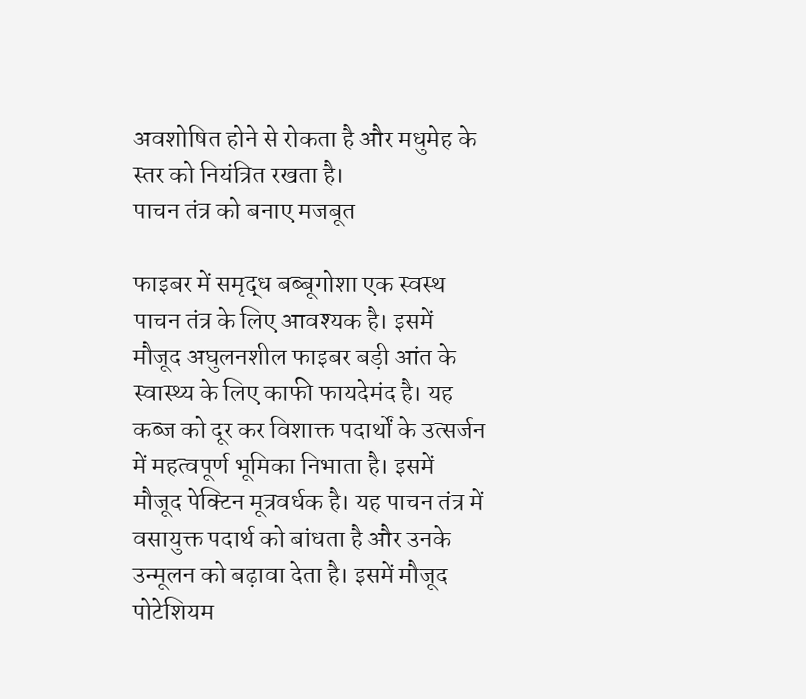अवशोषित होने से रोकता है और मधुमेह के स्तर को नियंत्रित रखता है।
पाचन तंत्र को बनाए मजबूत

फाइबर में समृद्ध बब्बूगोशा एक स्वस्थ पाचन तंत्र के लिए आवश्यक है। इसमें मौजूद अघुलनशील फाइबर बड़ी आंत के स्वास्थ्य के लिए काफी फायदेमंद है। यह कब्ज को दूर कर विशाक्त पदार्थों के उत्सर्जन में महत्वपूर्ण भूमिका निभाता है। इसमें मौजूद पेक्टिन मूत्रवर्धक है। यह पाचन तंत्र में वसायुक्त पदार्थ को बांधता है और उनके उन्मूलन को बढ़ावा देता है। इसमें मौजूद पोटेशियम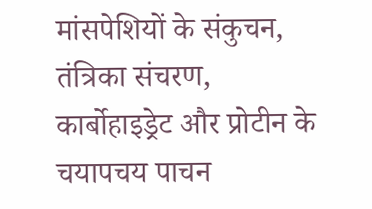मांसपेशियों के संकुचन, तंत्रिका संचरण, कार्बोहाइड्रेट और प्रोटीन के चयापचय पाचन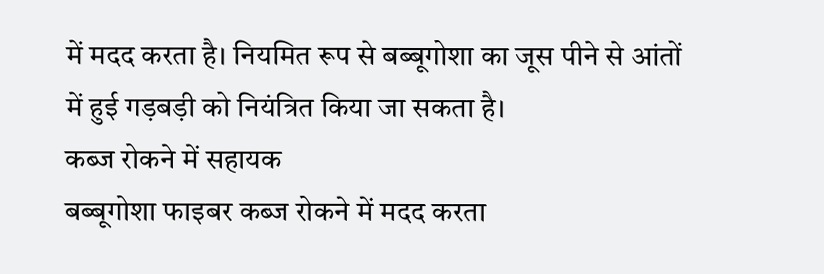में मदद करता है। नियमित रूप से बब्बूगोशा का जूस पीने से आंतों में हुई गड़बड़ी को नियंत्रित किया जा सकता है।
कब्ज रोकने में सहायक
बब्बूगोशा फाइबर कब्ज रोकने में मदद करता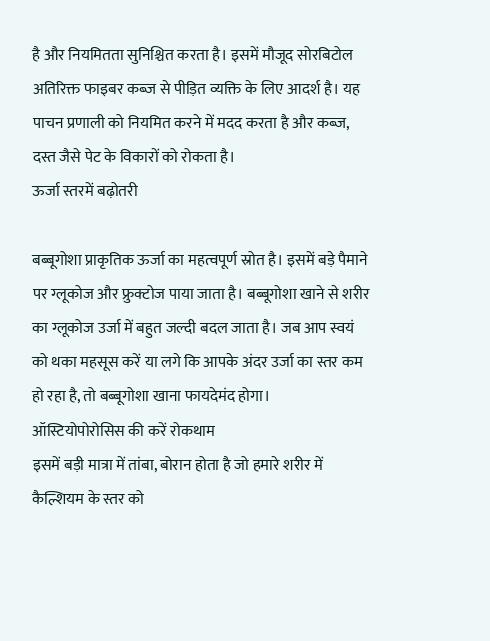है और नियमितता सुनिश्चित करता है। इसमें मौजूद सोरबिटोल अतिरिक्त फाइबर कब्ज से पीड़ित व्यक्ति के लिए आदर्श है। यह पाचन प्रणाली को नियमित करने में मदद करता है और कब्ज, दस्त जैसे पेट के विकारों को रोकता है।
ऊर्जा स्तरमें बढ़ोतरी

बब्बूगोशा प्राकृतिक ऊर्जा का महत्वपूर्ण स्रोत है। इसमें बड़े पैमाने पर ग्लूकोज और फ्रुक्टोज पाया जाता है। बब्बूगोशा खाने से शरीर का ग्लूकोज उर्जा में बहुत जल्दी बदल जाता है। जब आप स्वयं को थका महसूस करें या लगे कि आपके अंदर उर्जा का स्तर कम हो रहा है, तो बब्बूगोशा खाना फायदेमंद होगा।
ऑस्टियोपोरोसिस की करें रोकथाम
इसमें बड़ी मात्रा में तांबा, बोरान होता है जो हमारे शरीर में कैल्शियम के स्तर को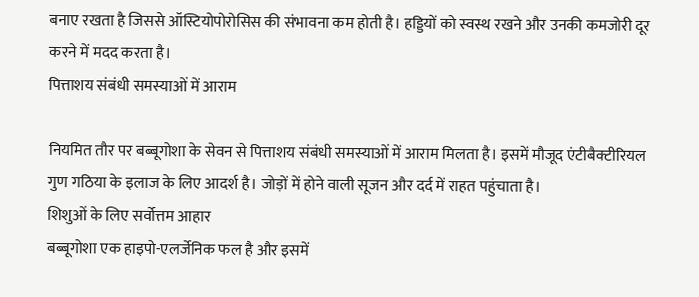बनाए रखता है जिससे ऑस्टियोपोरोसिस की संभावना कम होती है। हड्डियों को स्वस्थ रखने और उनकी कमजोरी दूर करने में मदद करता है।
पित्ताशय संबंधी समस्याओं में आराम

नियमित तौर पर बब्बूगोशा के सेवन से पित्ताशय संबंधी समस्याओं में आराम मिलता है। इसमें मौजूद एंटीबैक्टीरियल गुण गठिया के इलाज के लिए आदर्श है। जोड़ों में होने वाली सूजन और दर्द में राहत पहुंचाता है।
शिशुओं के लिए सर्वोत्तम आहार
बब्बूगोशा एक हाइपो-एलर्जेनिक फल है और इसमें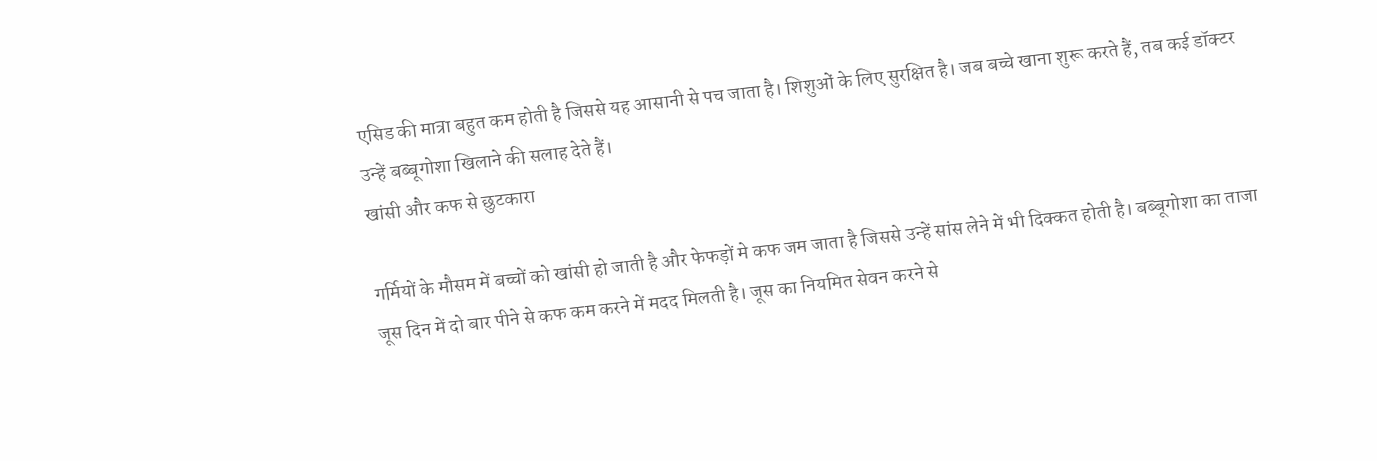एसिड की मात्रा बहुत कम होती है जिससे यह आसानी से पच जाता है। शिशुओं के लिए सुरक्षित है। जब बच्चे खाना शुरू करते हैं, तब कई डॉक्टर उन्हें बब्बूगोशा खिलाने की सलाह देते हैं।
खांसी और कफ से छुटकारा

गर्मियों के मौसम में बच्चों को खांसी हो जाती है और फेफड़ों मे कफ जम जाता है जिससे उन्हें सांस लेने में भी दिक्कत होती है। बब्बूगोशा का ताजा जूस दिन में दो बार पीने से कफ कम करने में मदद मिलती है। जूस का नियमित सेवन करने से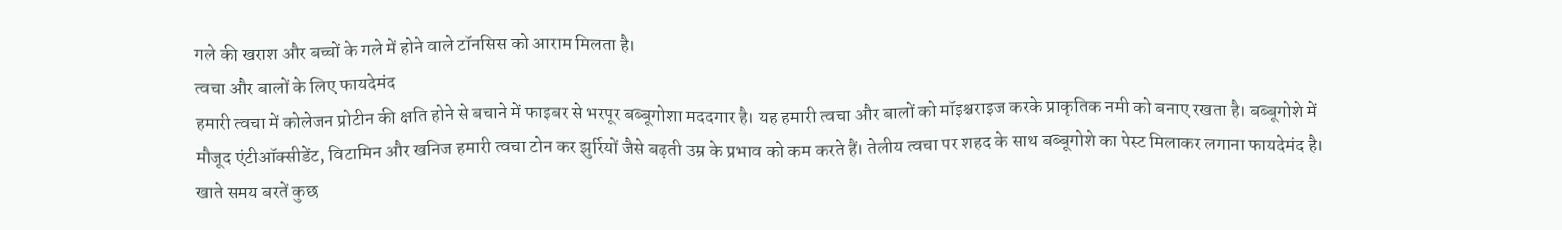गले की खराश और बच्चों के गले में होने वाले टॉनसिस को आराम मिलता है।
त्वचा और बालों के लिए फायदेमंद
हमारी त्वचा में कोलेजन प्रोटीन की क्षति होने से बचाने में फाइबर से भरपूर बब्बूगोशा मददगार है। यह हमारी त्वचा और बालों को मॉइश्चराइज करके प्राकृतिक नमी को बनाए रखता है। बब्बूगोशे में मौजूद एंटीऑक्सीडेंट, विटामिन और खनिज हमारी त्वचा टोन कर झुर्रियों जैसे बढ़ती उम्र के प्रभाव को कम करते हैं। तेलीय त्वचा पर शहद के साथ बब्बूगोशे का पेस्ट मिलाकर लगाना फायदेमंद है।
खाते समय बरतें कुछ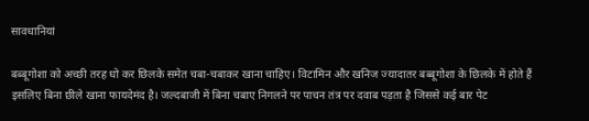सावधानियां

बब्बूगोशा को अच्छी तरह धो कर छिलके समेत चबा-चबाकर खाना चाहिए। विटामिन और खनिज ज्यादातर बब्बूगोशा के छिलके में होते हैं इसलिए बिना छीले खाना फायदेमंद है। जल्दबाजी में बिना चबाए निगलने पर पाचन तंत्र पर दवाब पड़ता है जिससे कई बार पेट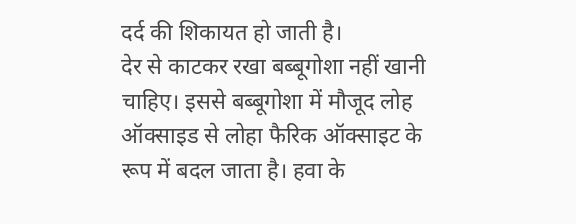दर्द की शिकायत हो जाती है।
देर से काटकर रखा बब्बूगोशा नहीं खानी चाहिए। इससे बब्बूगोशा में मौजूद लोह ऑक्साइड से लोहा फैरिक ऑक्साइट के रूप में बदल जाता है। हवा के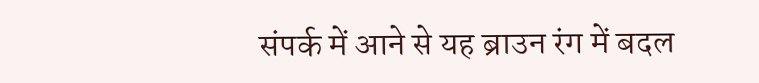संपर्क में आने से यह ब्राउन रंग में बदल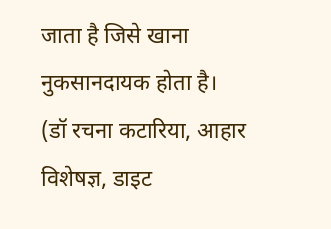जाता है जिसे खाना नुकसानदायक होता है।
(डॉ रचना कटारिया, आहार विशेषज्ञ, डाइट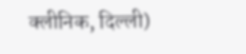क्लीनिक, दिल्ली)